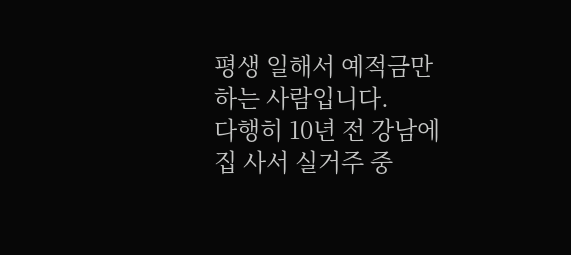평생 일해서 예적금만 하는 사람입니다.
다행히 10년 전 강남에 집 사서 실거주 중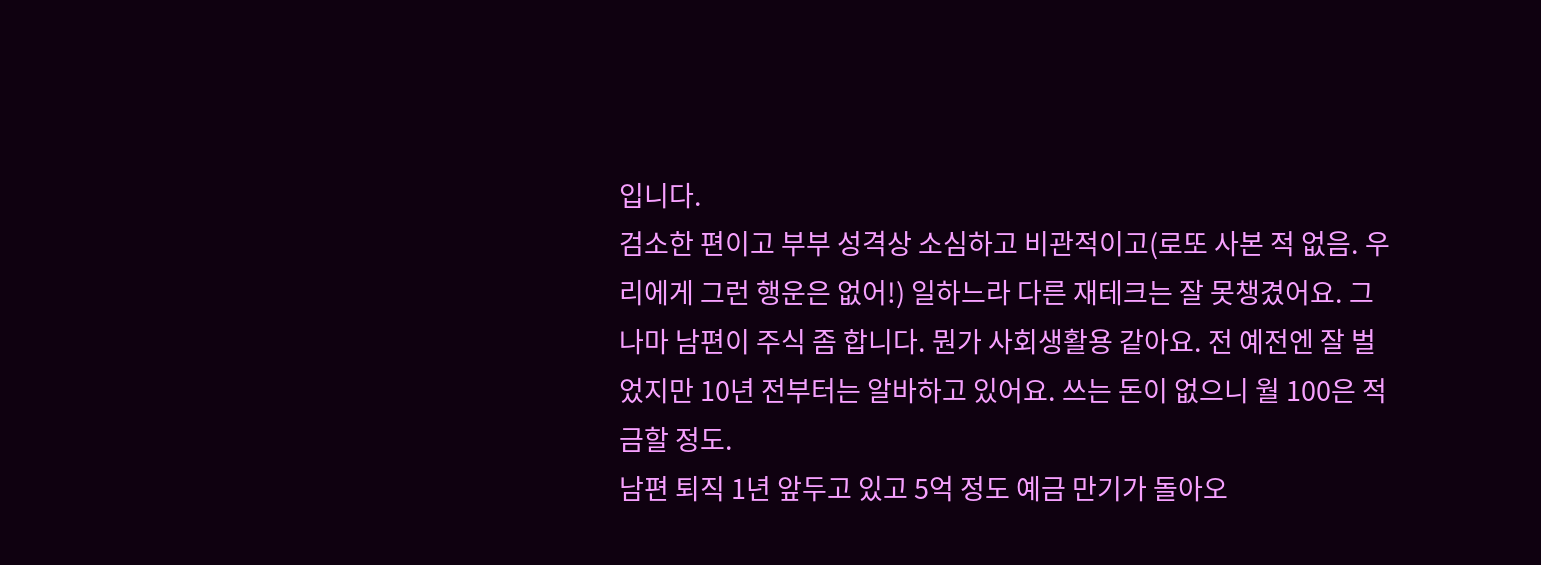입니다.
검소한 편이고 부부 성격상 소심하고 비관적이고(로또 사본 적 없음. 우리에게 그런 행운은 없어!) 일하느라 다른 재테크는 잘 못챙겼어요. 그나마 남편이 주식 좀 합니다. 뭔가 사회생활용 같아요. 전 예전엔 잘 벌었지만 10년 전부터는 알바하고 있어요. 쓰는 돈이 없으니 월 100은 적금할 정도.
남편 퇴직 1년 앞두고 있고 5억 정도 예금 만기가 돌아오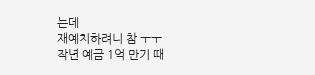는데
재예치하려니 참 ㅜㅜ
작년 예금 1억 만기 때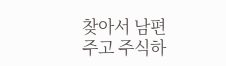찾아서 남편 주고 주식하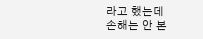라고 했는데
손해는 안 본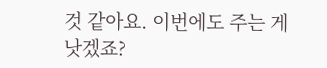것 같아요. 이번에도 주는 게 낫겠죠?